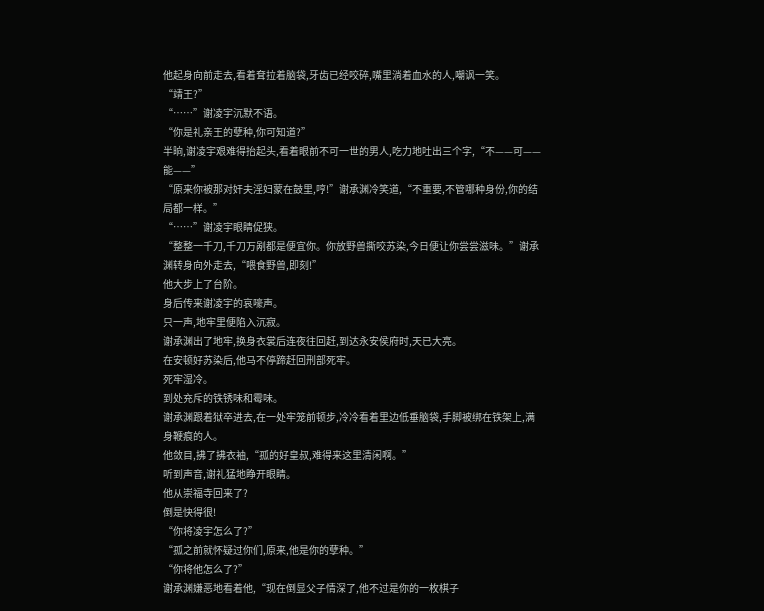他起身向前走去,看着耷拉着脑袋,牙齿已经咬碎,嘴里淌着血水的人,嘲讽一笑。
“靖王?”
“……”谢凌宇沉默不语。
“你是礼亲王的孽种,你可知道?”
半晌,谢凌宇艰难得抬起头,看着眼前不可一世的男人,吃力地吐出三个字,“不——可——能——”
“原来你被那对奸夫淫妇蒙在鼓里,哼!”谢承渊冷笑道,“不重要,不管哪种身份,你的结局都一样。”
“……”谢凌宇眼睛促狭。
“整整一千刀,千刀万剐都是便宜你。你放野兽撕咬苏染,今日便让你尝尝滋味。”谢承渊转身向外走去,“喂食野兽,即刻!”
他大步上了台阶。
身后传来谢凌宇的哀嚎声。
只一声,地牢里便陷入沉寂。
谢承渊出了地牢,换身衣裳后连夜往回赶,到达永安侯府时,天已大亮。
在安顿好苏染后,他马不停蹄赶回刑部死牢。
死牢湿冷。
到处充斥的铁锈味和霉味。
谢承渊跟着狱卒进去,在一处牢笼前顿步,冷冷看着里边低垂脑袋,手脚被绑在铁架上,满身鞭痕的人。
他敛目,拂了拂衣袖,“孤的好皇叔,难得来这里清闲啊。”
听到声音,谢礼猛地睁开眼睛。
他从崇福寺回来了?
倒是快得很!
“你将凌宇怎么了?”
“孤之前就怀疑过你们,原来,他是你的孽种。”
“你将他怎么了?”
谢承渊嫌恶地看着他,“现在倒显父子情深了,他不过是你的一枚棋子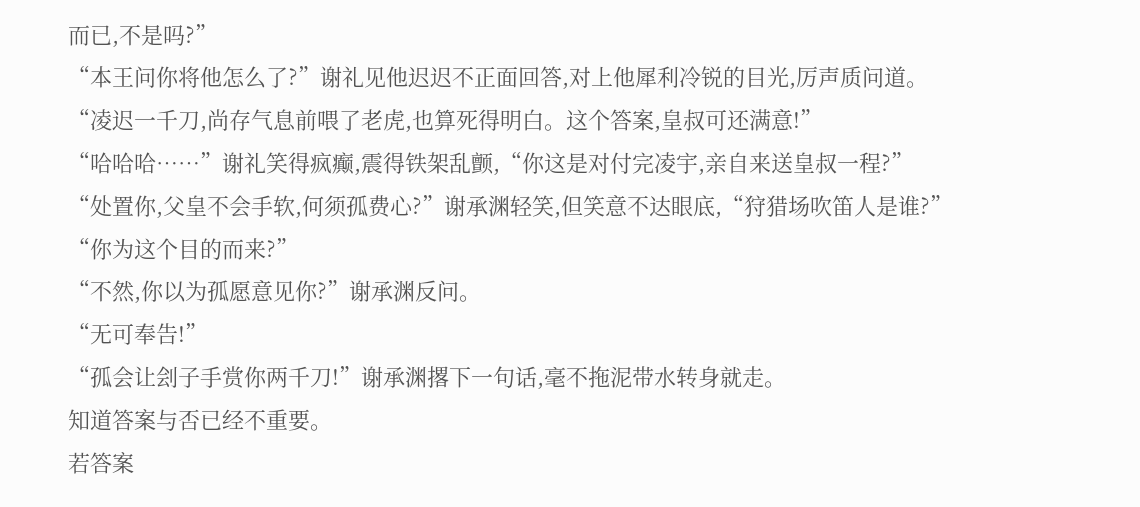而已,不是吗?”
“本王问你将他怎么了?”谢礼见他迟迟不正面回答,对上他犀利冷锐的目光,厉声质问道。
“凌迟一千刀,尚存气息前喂了老虎,也算死得明白。这个答案,皇叔可还满意!”
“哈哈哈……”谢礼笑得疯癫,震得铁架乱颤,“你这是对付完凌宇,亲自来送皇叔一程?”
“处置你,父皇不会手软,何须孤费心?”谢承渊轻笑,但笑意不达眼底,“狩猎场吹笛人是谁?”
“你为这个目的而来?”
“不然,你以为孤愿意见你?”谢承渊反问。
“无可奉告!”
“孤会让刽子手赏你两千刀!”谢承渊撂下一句话,毫不拖泥带水转身就走。
知道答案与否已经不重要。
若答案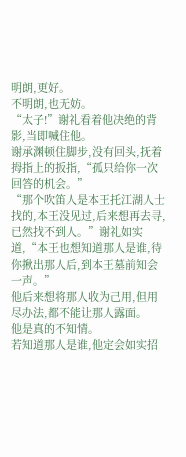明朗,更好。
不明朗,也无妨。
“太子!”谢礼看着他决绝的背影,当即喊住他。
谢承渊顿住脚步,没有回头,抚着拇指上的扳指,“孤只给你一次回答的机会。”
“那个吹笛人是本王托江湖人士找的,本王没见过,后来想再去寻,已然找不到人。”谢礼如实道,“本王也想知道那人是谁,待你揪出那人后,到本王墓前知会一声。”
他后来想将那人收为己用,但用尽办法,都不能让那人露面。
他是真的不知情。
若知道那人是谁,他定会如实招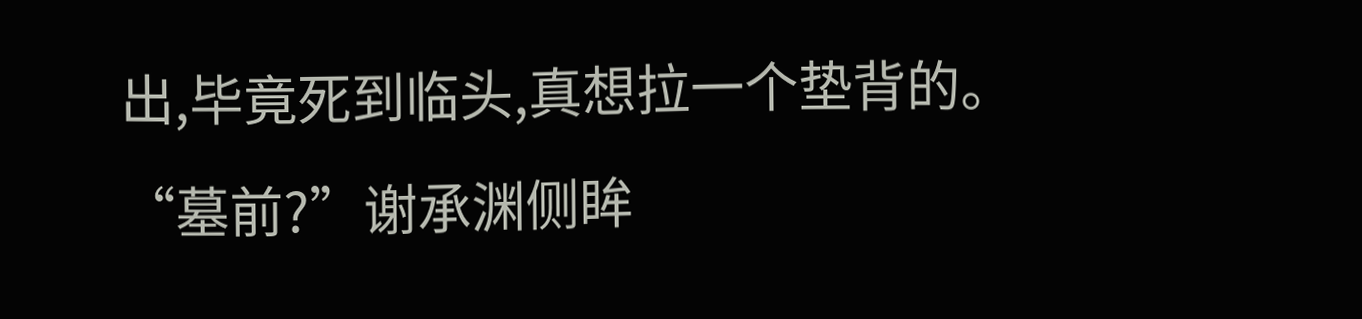出,毕竟死到临头,真想拉一个垫背的。
“墓前?”谢承渊侧眸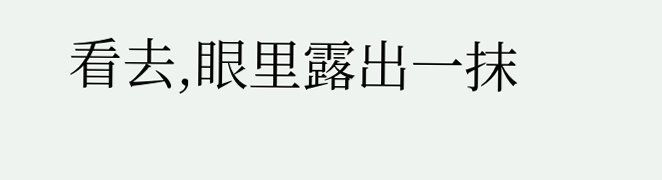看去,眼里露出一抹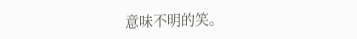意味不明的笑。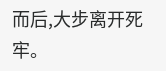而后,大步离开死牢。